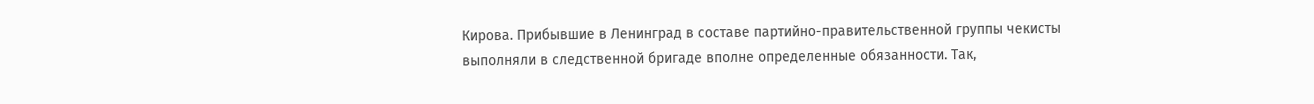Кирова. Прибывшие в Ленинград в составе партийно-правительственной группы чекисты выполняли в следственной бригаде вполне определенные обязанности. Так,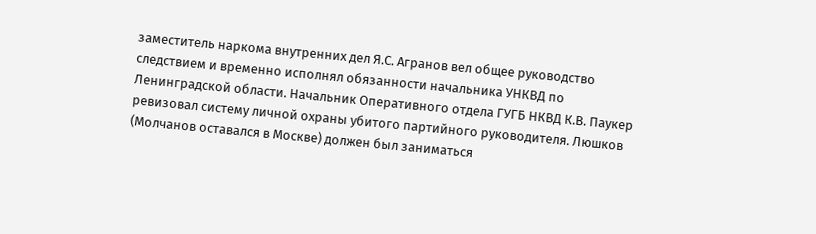заместитель наркома внутренних дел Я.С. Агранов вел общее руководство следствием и временно исполнял обязанности начальника УНКВД по Ленинградской области. Начальник Оперативного отдела ГУГБ НКВД К.В. Паукер ревизовал систему личной охраны убитого партийного руководителя. Люшков (Молчанов оставался в Москве) должен был заниматься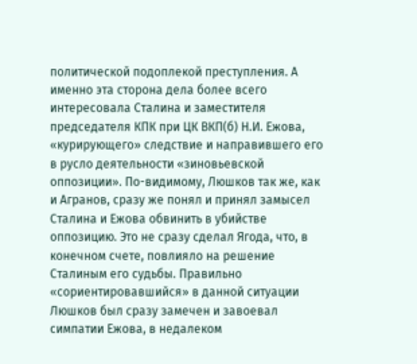политической подоплекой преступления. А именно эта сторона дела более всего интересовала Сталина и заместителя председателя КПК при ЦК ВКП(б) Н.И. Ежова, «курирующего» следствие и направившего его в русло деятельности «зиновьевской оппозиции». По-видимому, Люшков так же, как и Агранов, сразу же понял и принял замысел Сталина и Ежова обвинить в убийстве оппозицию. Это не сразу сделал Ягода, что, в конечном счете, повлияло на решение Сталиным его судьбы. Правильно «сориентировавшийся» в данной ситуации Люшков был сразу замечен и завоевал симпатии Ежова, в недалеком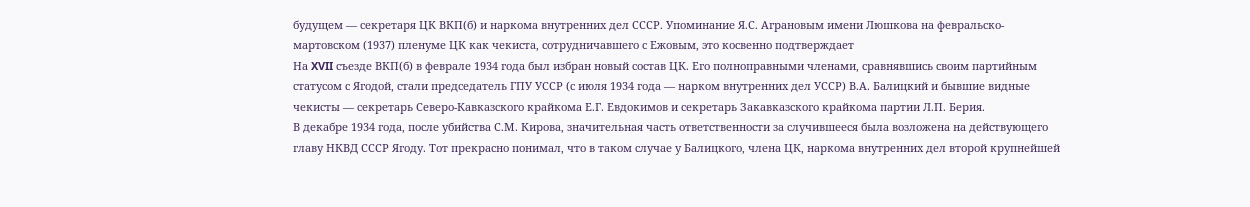будущем — секретаря ЦК ВКП(б) и наркома внутренних дел СССР. Упоминание Я.С. Аграновым имени Люшкова на февральско-мартовском (1937) пленуме ЦК как чекиста, сотрудничавшего с Ежовым, это косвенно подтверждает
На XVII съезде ВКП(б) в феврале 1934 года был избран новый состав ЦК. Его полноправными членами, сравнявшись своим партийным статусом с Ягодой, стали председатель ГПУ УССР (с июля 1934 года — нарком внутренних дел УССР) В.А. Балицкий и бывшие видные чекисты — секретарь Северо-Кавказского крайкома Е.Г. Евдокимов и секретарь Закавказского крайкома партии Л.П. Берия.
В декабре 1934 года, после убийства С.М. Кирова, значительная часть ответственности за случившееся была возложена на действующего главу НКВД СССР Ягоду. Тот прекрасно понимал, что в таком случае у Балицкого, члена ЦК, наркома внутренних дел второй крупнейшей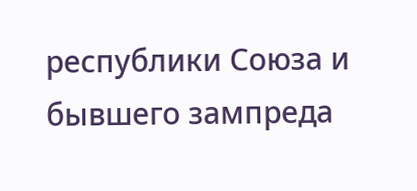республики Союза и бывшего зампреда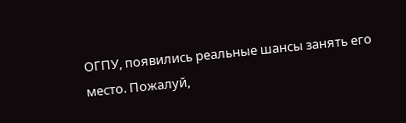ОГПУ, появились реальные шансы занять его место. Пожалуй,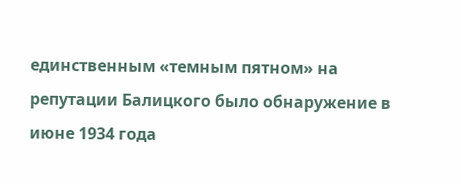единственным «темным пятном» на репутации Балицкого было обнаружение в июне 1934 года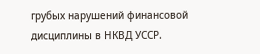грубых нарушений финансовой дисциплины в НКВД УССР.